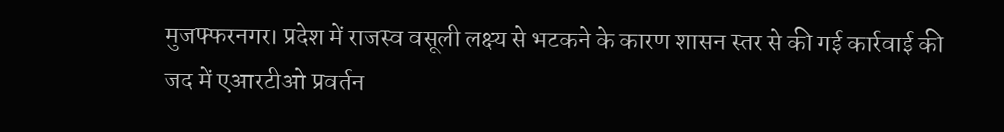मुजफ्फरनगर। प्रदेश में राजस्व वसूली लक्ष्य से भटकने के कारण शासन स्तर से की गई कार्रवाई की जद में एआरटीओ प्रवर्तन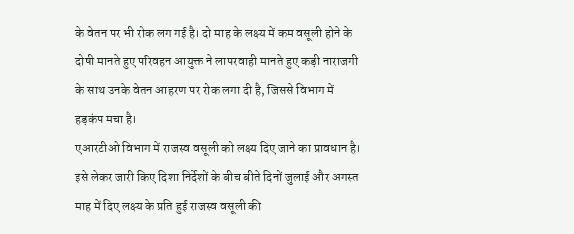के वेतन पर भी रोक लग गई है। दो माह के लक्ष्य में कम वसूली होने के दोषी मानते हुए परिवहन आयुक्त ने लापरवाही मानते हुए कड़ी नाराजगी के साथ उनके वेतन आहरण पर रोक लगा दी है, जिससे विभाग में हड़कंप मचा है।
एआरटीओ विभाग में राजस्व वसूली को लक्ष्य दिए जाने का प्रावधान है। इसे लेकर जारी किए दिशा निर्देशों के बीच बीते दिनों जुलाई और अगस्त माह में दिए लक्ष्य के प्रति हुई राजस्व वसूली की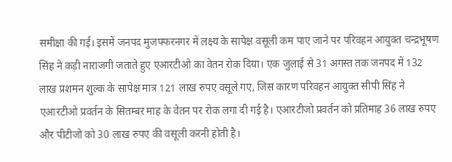समीक्षा की गई। इसमें जनपद मुजफ्फरनगर में लक्ष्य के सापेक्ष वसूली कम पाए जाने पर परिवहन आयुक्त चन्द्रभूषण सिंह ने कड़ी नाराजगी जताते हुए एआरटीओ का वेतन रोक दिया। एक जुलाई से 31 अगस्त तक जनपद में 132 लाख प्रशमन शुल्क के सापेक्ष मात्र 121 लाख रुपए वसूले गए, जिस कारण परिवहन आयुक्त सीपी सिंह ने एआरटीओ प्रवर्तन के सितम्बर माह के वेतन पर रोक लगा दी गई है। एआरटीजो प्रवर्तन को प्रतिमाह 36 लाख रुपए और पीटीजो को 30 लाख रुपए की वसूली करनी होती है।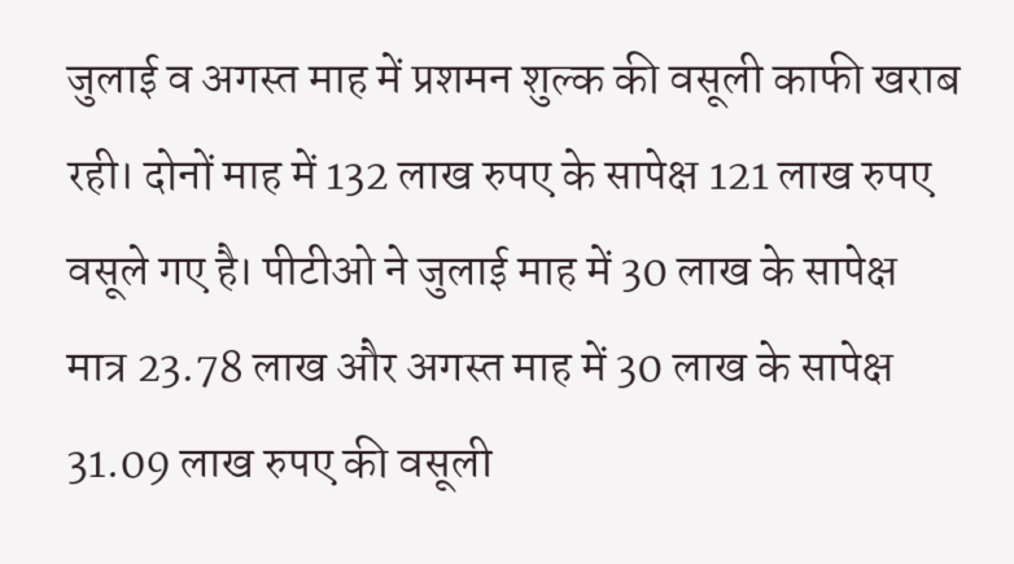जुलाई व अगस्त माह में प्रशमन शुल्क की वसूली काफी खराब रही। दोनों माह में 132 लाख रुपए के सापेक्ष 121 लाख रुपए वसूले गए है। पीटीओ ने जुलाई माह में 30 लाख के सापेक्ष मात्र 23.78 लाख और अगस्त माह में 30 लाख के सापेक्ष 31.09 लाख रुपए की वसूली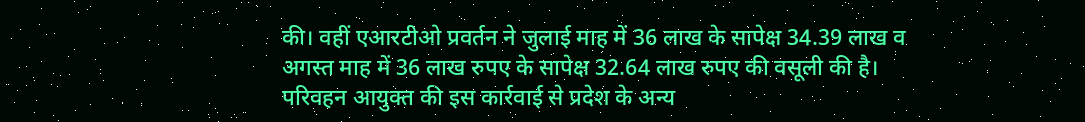की। वहीं एआरटीओ प्रवर्तन ने जुलाई माह में 36 लाख के सापेक्ष 34.39 लाख व अगस्त माह में 36 लाख रुपए के सापेक्ष 32.64 लाख रुपए की वसूली की है। परिवहन आयुक्त की इस कार्रवाई से प्रदेश के अन्य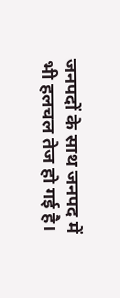जनपदों के साथ जनपद में भी हलचल तेज हो गई है।